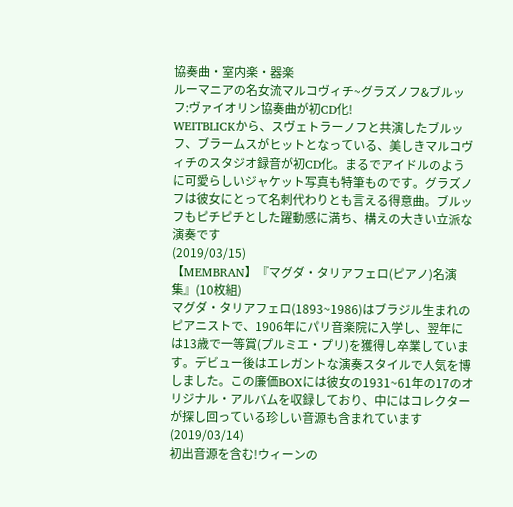協奏曲・室内楽・器楽
ルーマニアの名女流マルコヴィチ~グラズノフ&ブルッフ:ヴァイオリン協奏曲が初CD化!
WEITBLICKから、スヴェトラーノフと共演したブルッフ、ブラームスがヒットとなっている、美しきマルコヴィチのスタジオ録音が初CD化。まるでアイドルのように可愛らしいジャケット写真も特筆ものです。グラズノフは彼女にとって名刺代わりとも言える得意曲。ブルッフもピチピチとした躍動感に満ち、構えの大きい立派な演奏です
(2019/03/15)
【MEMBRAN】『マグダ・タリアフェロ(ピアノ)名演集』(10枚組)
マグダ・タリアフェロ(1893~1986)はブラジル生まれのピアニストで、1906年にパリ音楽院に入学し、翌年には13歳で一等賞(プルミエ・プリ)を獲得し卒業しています。デビュー後はエレガントな演奏スタイルで人気を博しました。この廉価BOXには彼女の1931~61年の17のオリジナル・アルバムを収録しており、中にはコレクターが探し回っている珍しい音源も含まれています
(2019/03/14)
初出音源を含む!ウィーンの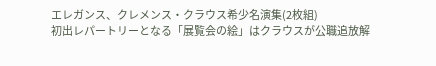エレガンス、クレメンス・クラウス希少名演集(2枚組)
初出レパートリーとなる「展覧会の絵」はクラウスが公職追放解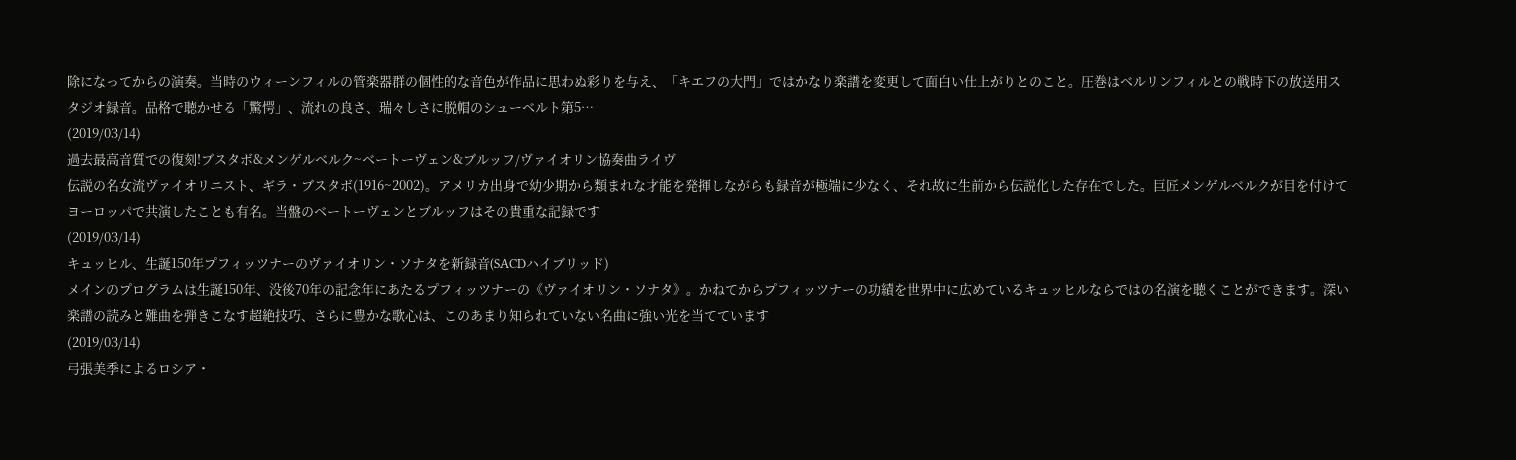除になってからの演奏。当時のウィーンフィルの管楽器群の個性的な音色が作品に思わぬ彩りを与え、「キエフの大門」ではかなり楽譜を変更して面白い仕上がりとのこと。圧巻はベルリンフィルとの戦時下の放送用スタジオ録音。品格で聴かせる「驚愕」、流れの良さ、瑞々しさに脱帽のシューベルト第5…
(2019/03/14)
過去最高音質での復刻!ブスタボ&メンゲルベルク~ベートーヴェン&ブルッフ/ヴァイオリン協奏曲ライヴ
伝説の名女流ヴァイオリニスト、ギラ・ブスタボ(1916~2002)。アメリカ出身で幼少期から類まれな才能を発揮しながらも録音が極端に少なく、それ故に生前から伝説化した存在でした。巨匠メンゲルベルクが目を付けてヨーロッパで共演したことも有名。当盤のベートーヴェンとブルッフはその貴重な記録です
(2019/03/14)
キュッヒル、生誕150年プフィッツナーのヴァイオリン・ソナタを新録音(SACDハイブリッド)
メインのプログラムは生誕150年、没後70年の記念年にあたるプフィッツナーの《ヴァイオリン・ソナタ》。かねてからプフィッツナーの功績を世界中に広めているキュッヒルならではの名演を聴くことができます。深い楽譜の読みと難曲を弾きこなす超絶技巧、さらに豊かな歌心は、このあまり知られていない名曲に強い光を当てています
(2019/03/14)
弓張美季によるロシア・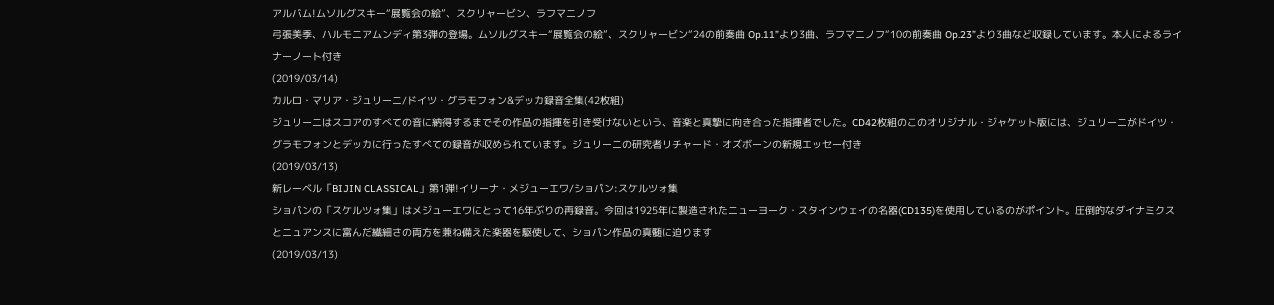アルバム!ムソルグスキー“展覧会の絵”、スクリャービン、ラフマニノフ
弓張美季、ハルモニアムンディ第3弾の登場。ムソルグスキー“展覧会の絵”、スクリャービン“24の前奏曲 Op.11”より3曲、ラフマニノフ“10の前奏曲 Op.23”より3曲など収録しています。本人によるライナーノート付き
(2019/03/14)
カルロ・マリア・ジュリーニ/ドイツ・グラモフォン&デッカ録音全集(42枚組)
ジュリーニはスコアのすべての音に納得するまでその作品の指揮を引き受けないという、音楽と真摯に向き合った指揮者でした。CD42枚組のこのオリジナル・ジャケット版には、ジュリーニがドイツ・グラモフォンとデッカに行ったすべての録音が収められています。ジュリーニの研究者リチャード・オズボーンの新規エッセー付き
(2019/03/13)
新レーベル「BIJIN CLASSICAL」第1弾!イリーナ・メジューエワ/ショパン:スケルツォ集
ショパンの「スケルツォ集」はメジューエワにとって16年ぶりの再録音。今回は1925年に製造されたニューヨーク・スタインウェイの名器(CD135)を使用しているのがポイント。圧倒的なダイナミクスとニュアンスに富んだ繊細さの両方を兼ね備えた楽器を駆使して、ショパン作品の真髄に迫ります
(2019/03/13)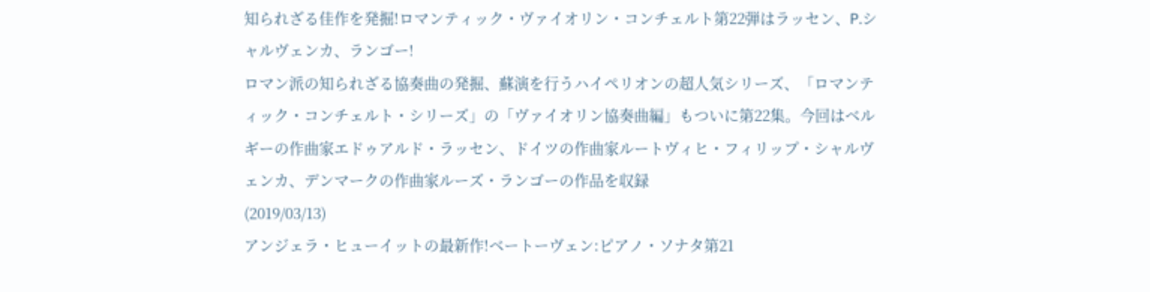知られざる佳作を発掘!ロマンティック・ヴァイオリン・コンチェルト第22弾はラッセン、P.シャルヴェンカ、ランゴー!
ロマン派の知られざる協奏曲の発掘、蘇演を行うハイペリオンの超人気シリーズ、「ロマンティック・コンチェルト・シリーズ」の「ヴァイオリン協奏曲編」もついに第22集。今回はベルギーの作曲家エドゥアルド・ラッセン、ドイツの作曲家ルートヴィヒ・フィリップ・シャルヴェンカ、デンマークの作曲家ルーズ・ランゴーの作品を収録
(2019/03/13)
アンジェラ・ヒューイットの最新作!ベートーヴェン:ピアノ・ソナタ第21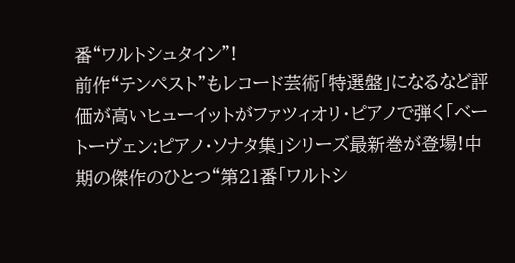番“ワルトシュタイン”!
前作“テンペスト”もレコード芸術「特選盤」になるなど評価が高いヒューイットがファツィオリ・ピアノで弾く「ベートーヴェン:ピアノ・ソナタ集」シリーズ最新巻が登場!中期の傑作のひとつ“第21番「ワルトシ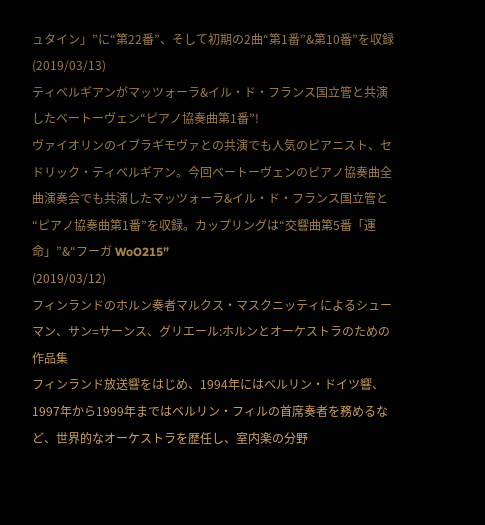ュタイン」”に“第22番”、そして初期の2曲“第1番”&第10番”を収録
(2019/03/13)
ティベルギアンがマッツォーラ&イル・ド・フランス国立管と共演したベートーヴェン“ピアノ協奏曲第1番”!
ヴァイオリンのイブラギモヴァとの共演でも人気のピアニスト、セドリック・ティベルギアン。今回ベートーヴェンのピアノ協奏曲全曲演奏会でも共演したマッツォーラ&イル・ド・フランス国立管と“ピアノ協奏曲第1番”を収録。カップリングは“交響曲第5番「運命」”&“フーガ WoO215”
(2019/03/12)
フィンランドのホルン奏者マルクス・マスクニッティによるシューマン、サン=サーンス、グリエール:ホルンとオーケストラのための作品集
フィンランド放送響をはじめ、1994年にはベルリン・ドイツ響、1997年から1999年まではベルリン・フィルの首席奏者を務めるなど、世界的なオーケストラを歴任し、室内楽の分野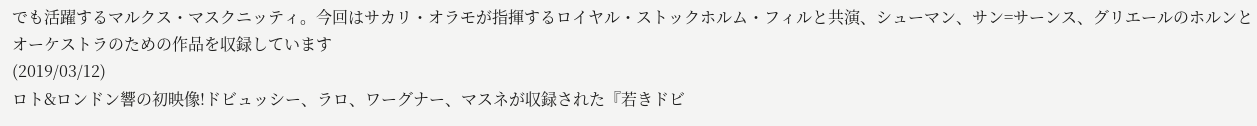でも活躍するマルクス・マスクニッティ。今回はサカリ・オラモが指揮するロイヤル・ストックホルム・フィルと共演、シューマン、サン=サーンス、グリエールのホルンとオーケストラのための作品を収録しています
(2019/03/12)
ロト&ロンドン響の初映像!ドビュッシー、ラロ、ワーグナー、マスネが収録された『若きドビ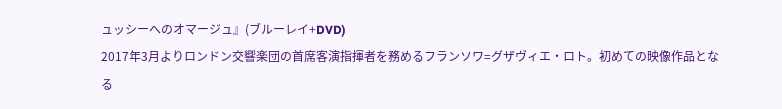ュッシーへのオマージュ』(ブルーレイ+DVD)
2017年3月よりロンドン交響楽団の首席客演指揮者を務めるフランソワ=グザヴィエ・ロト。初めての映像作品となる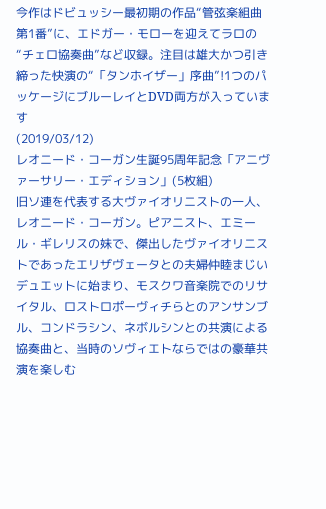今作はドビュッシー最初期の作品“管弦楽組曲第1番”に、エドガー・モローを迎えてラロの“チェロ協奏曲”など収録。注目は雄大かつ引き締った快演の“「タンホイザー」序曲”!1つのパッケージにブルーレイとDVD両方が入っています
(2019/03/12)
レオニード・コーガン生誕95周年記念「アニヴァーサリー・エディション」(5枚組)
旧ソ連を代表する大ヴァイオリニストの一人、レオニード・コーガン。ピアニスト、エミール・ギレリスの妹で、傑出したヴァイオリニストであったエリザヴェータとの夫婦仲睦まじいデュエットに始まり、モスクワ音楽院でのリサイタル、ロストロポーヴィチらとのアンサンブル、コンドラシン、ネボルシンとの共演による協奏曲と、当時のソヴィエトならではの豪華共演を楽しむ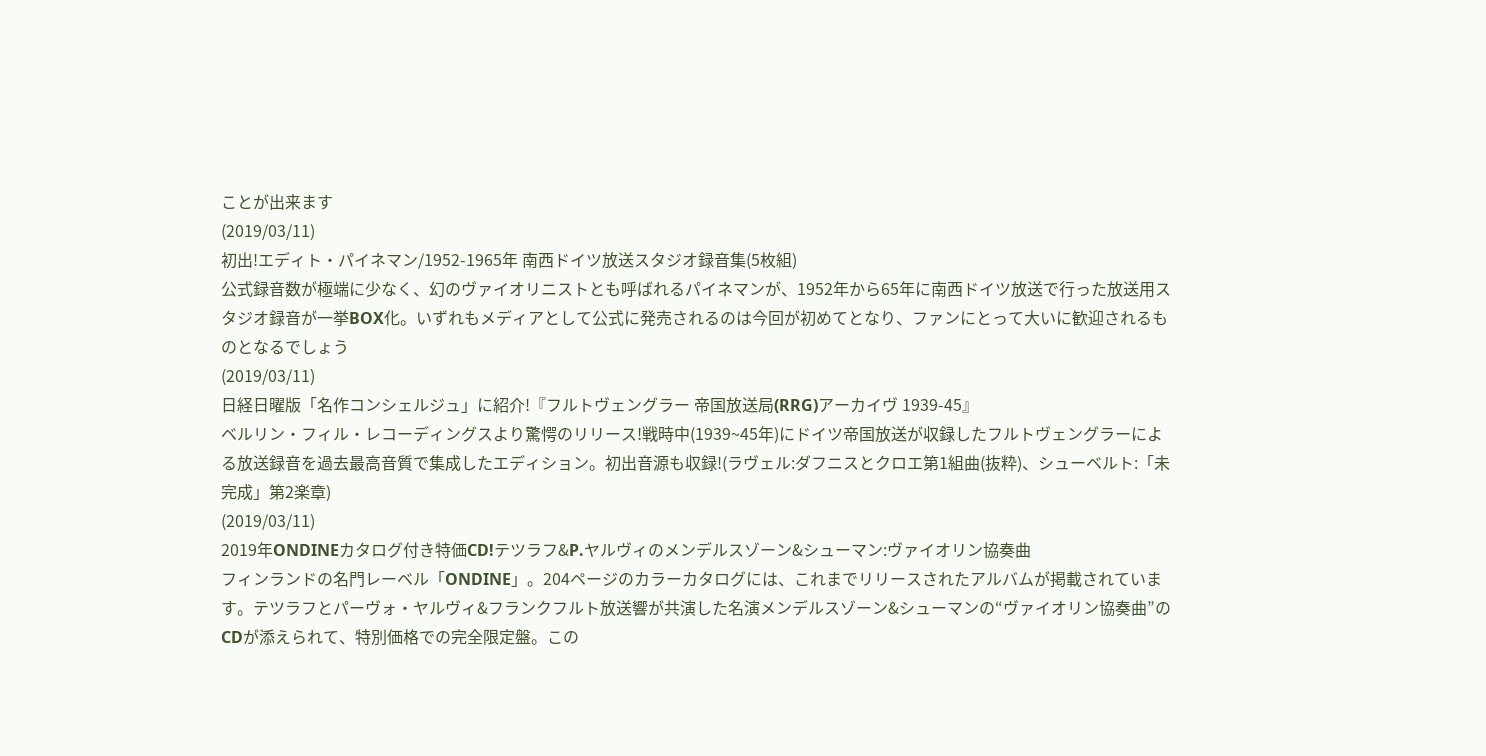ことが出来ます
(2019/03/11)
初出!エディト・パイネマン/1952-1965年 南西ドイツ放送スタジオ録音集(5枚組)
公式録音数が極端に少なく、幻のヴァイオリニストとも呼ばれるパイネマンが、1952年から65年に南西ドイツ放送で行った放送用スタジオ録音が一挙BOX化。いずれもメディアとして公式に発売されるのは今回が初めてとなり、ファンにとって大いに歓迎されるものとなるでしょう
(2019/03/11)
日経日曜版「名作コンシェルジュ」に紹介!『フルトヴェングラー 帝国放送局(RRG)アーカイヴ 1939-45』
ベルリン・フィル・レコーディングスより驚愕のリリース!戦時中(1939~45年)にドイツ帝国放送が収録したフルトヴェングラーによる放送録音を過去最高音質で集成したエディション。初出音源も収録!(ラヴェル:ダフニスとクロエ第1組曲(抜粋)、シューベルト:「未完成」第2楽章)
(2019/03/11)
2019年ONDINEカタログ付き特価CD!テツラフ&P.ヤルヴィのメンデルスゾーン&シューマン:ヴァイオリン協奏曲
フィンランドの名門レーベル「ONDINE」。204ページのカラーカタログには、これまでリリースされたアルバムが掲載されています。テツラフとパーヴォ・ヤルヴィ&フランクフルト放送響が共演した名演メンデルスゾーン&シューマンの“ヴァイオリン協奏曲”のCDが添えられて、特別価格での完全限定盤。この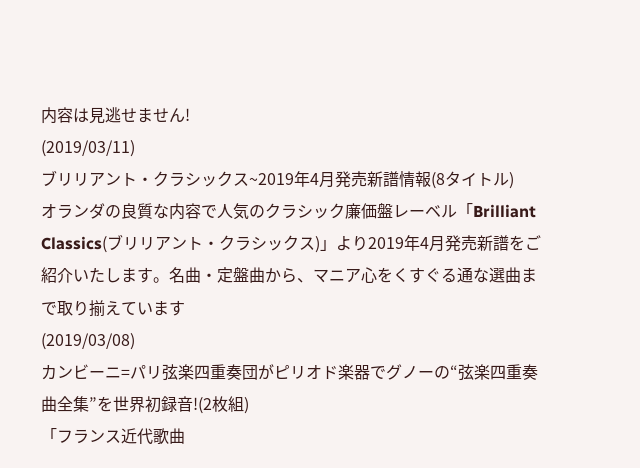内容は見逃せません!
(2019/03/11)
ブリリアント・クラシックス~2019年4月発売新譜情報(8タイトル)
オランダの良質な内容で人気のクラシック廉価盤レーベル「Brilliant Classics(ブリリアント・クラシックス)」より2019年4月発売新譜をご紹介いたします。名曲・定盤曲から、マニア心をくすぐる通な選曲まで取り揃えています
(2019/03/08)
カンビーニ=パリ弦楽四重奏団がピリオド楽器でグノーの“弦楽四重奏曲全集”を世界初録音!(2枚組)
「フランス近代歌曲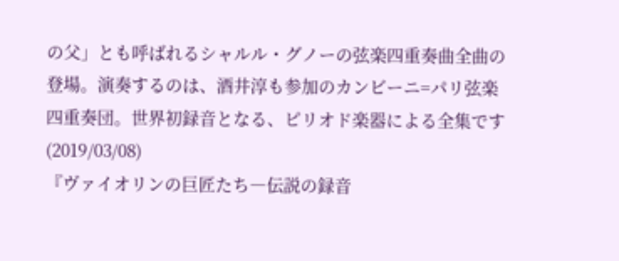の父」とも呼ばれるシャルル・グノーの弦楽四重奏曲全曲の登場。演奏するのは、酒井淳も参加のカンビーニ=パリ弦楽四重奏団。世界初録音となる、ピリオド楽器による全集です
(2019/03/08)
『ヴァイオリンの巨匠たち―伝説の録音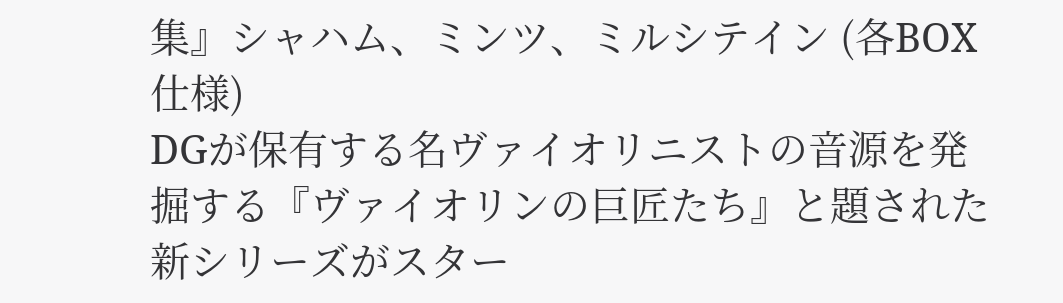集』シャハム、ミンツ、ミルシテイン (各BOX仕様)
DGが保有する名ヴァイオリニストの音源を発掘する『ヴァイオリンの巨匠たち』と題された新シリーズがスター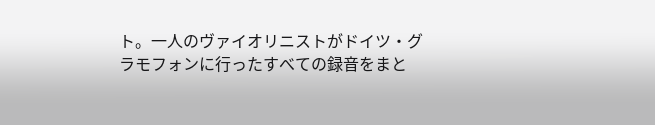ト。一人のヴァイオリニストがドイツ・グラモフォンに行ったすべての録音をまと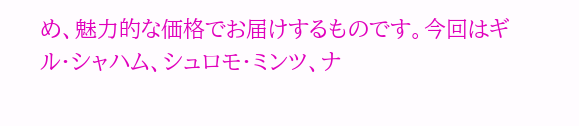め、魅力的な価格でお届けするものです。今回はギル・シャハム、シュロモ・ミンツ、ナ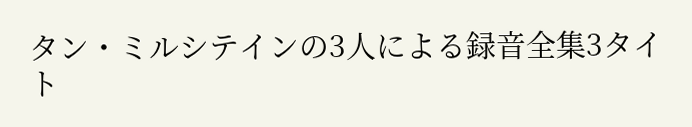タン・ミルシテインの3人による録音全集3タイト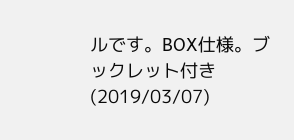ルです。BOX仕様。ブックレット付き
(2019/03/07)